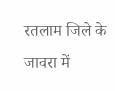रतलाम जिले के जावरा में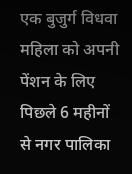एक बुजुर्ग विधवा महिला को अपनी पेंशन के लिए पिछले 6 महीनों से नगर पालिका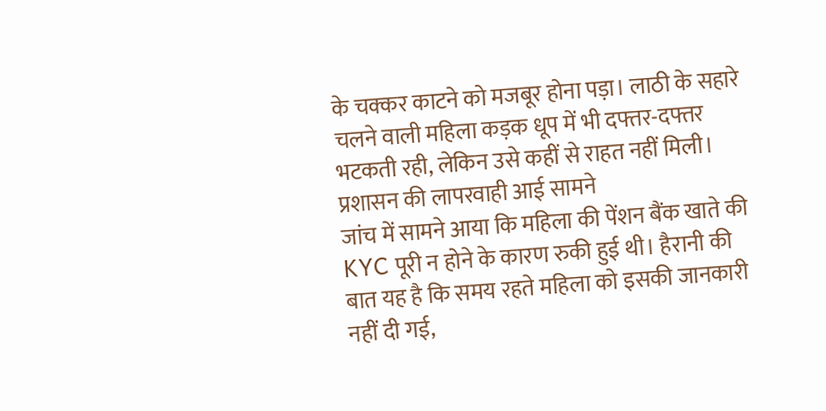के चक्कर काटने को मजबूर होना पड़ा। लाठी के सहारे चलने वाली महिला कड़क धूप में भी दफ्तर-दफ्तर भटकती रही, लेकिन उसे कहीं से राहत नहीं मिली।
प्रशासन की लापरवाही आई सामने
जांच में सामने आया कि महिला की पेंशन बैंक खाते की KYC पूरी न होने के कारण रुकी हुई थी। हैरानी की बात यह है कि समय रहते महिला को इसकी जानकारी नहीं दी गई,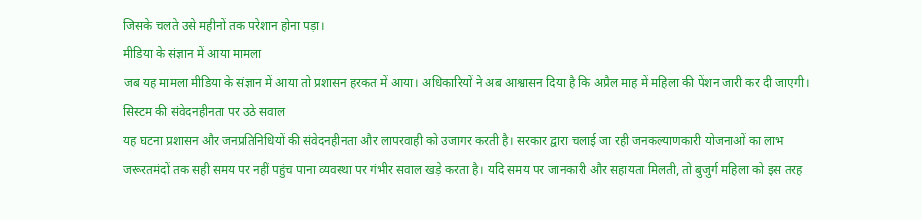जिसके चलते उसे महीनों तक परेशान होना पड़ा।
मीडिया के संज्ञान में आया मामला
जब यह मामला मीडिया के संज्ञान में आया तो प्रशासन हरकत में आया। अधिकारियों ने अब आश्वासन दिया है कि अप्रैल माह में महिला की पेंशन जारी कर दी जाएगी।
सिस्टम की संवेदनहीनता पर उठे सवाल
यह घटना प्रशासन और जनप्रतिनिधियों की संवेदनहीनता और लापरवाही को उजागर करती है। सरकार द्वारा चलाई जा रही जनकल्याणकारी योजनाओं का लाभ जरूरतमंदों तक सही समय पर नहीं पहुंच पाना व्यवस्था पर गंभीर सवाल खड़े करता है। यदि समय पर जानकारी और सहायता मिलती, तो बुजुर्ग महिला को इस तरह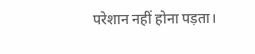परेशान नहीं होना पड़ता।